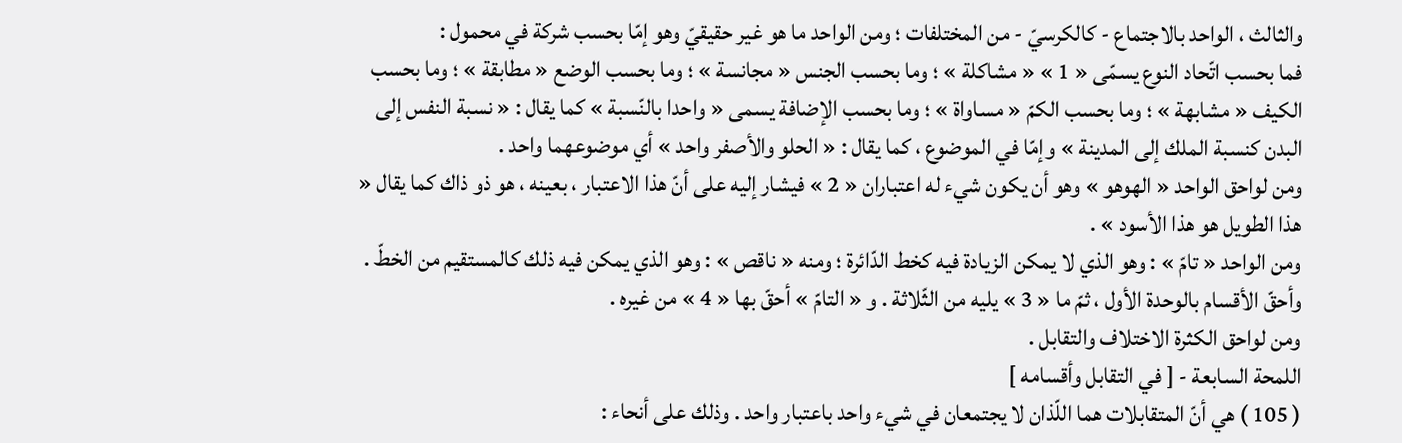والثالث ، الواحد بالاجتماع - كالكرسيّ - من المختلفات ؛ ومن الواحد ما هو غير حقيقيّ وهو إمّا بحسب شركة في محمول :
فما بحسب اتّحاد النوع يسمّى « 1 » « مشاكلة » ؛ وما بحسب الجنس « مجانسة » ؛ وما بحسب الوضع « مطابقة » ؛ وما بحسب الكيف « مشابهة » ؛ وما بحسب الكمّ « مساواة » ؛ وما بحسب الإضافة يسمى « واحدا بالنّسبة » كما يقال : « نسبة النفس إلى البدن كنسبة الملك إلى المدينة » وإمّا في الموضوع ، كما يقال : « الحلو والأصفر واحد » أي موضوعهما واحد .
ومن لواحق الواحد « الهوهو » وهو أن يكون شيء له اعتباران « 2 » فيشار إليه على أنّ هذا الاعتبار ، بعينه ، هو ذو ذاك كما يقال « هذا الطويل هو هذا الأسود » .
ومن الواحد « تامّ » : وهو الذي لا يمكن الزيادة فيه كخط الدّائرة ؛ ومنه « ناقص » : وهو الذي يمكن فيه ذلك كالمستقيم من الخطّ .
وأحقّ الأقسام بالوحدة الأول ، ثمّ ما « 3 » يليه من الثّلاثة . و « التامّ » أحقّ بها « 4 » من غيره .
ومن لواحق الكثرة الاختلاف والتقابل .
اللمحة السابعة - [ في التقابل وأقسامه ]
( 105 ) هي أنّ المتقابلات هما اللّذان لا يجتمعان في شيء واحد باعتبار واحد . وذلك على أنحاء :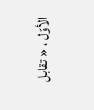الأوّل ، « تقابل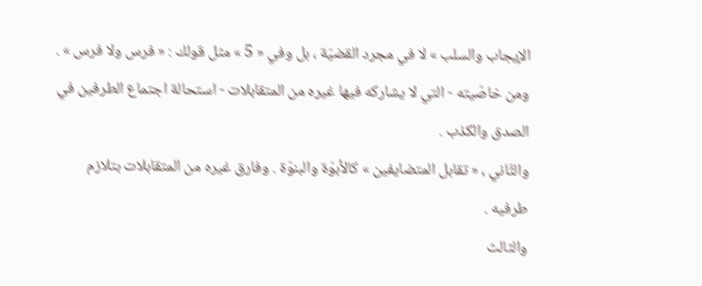الإيجاب والسلب » لا في مجرد القضيّة ، بل وفي « 5 » مثل قولك : « فرس ولا فرس » . ومن خاصّيته - التي لا يشاركه فيها غيره من المتقابلات - استحالة اجتماع الطرفين في الصدق والكذب .
والثّاني ، « تقابل المتضايفين » كالأبوّة والبنوّة . وفارق غيره من المتقابلات بتلازم طرفيه .
والثالث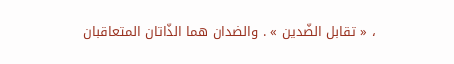، « تقابل الضّدين » . والضدان هما الذّاتان المتعاقبان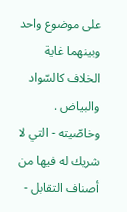على موضوع واحد وبينهما غاية الخلاف كالسّواد والبياض . وخاصّيته - التي لا شريك له فيها من أصناف التقابل -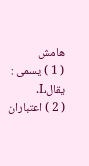هامش
( 1 ) يسمى : يقالL.
( 2 ) اعتباران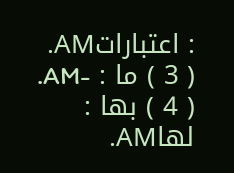: اعتباراتAM.
( 3 ) ما : -AM.
( 4 ) بها : لهاAM.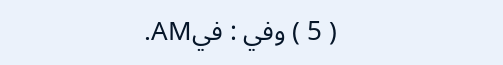( 5 ) وفي : فيAM.